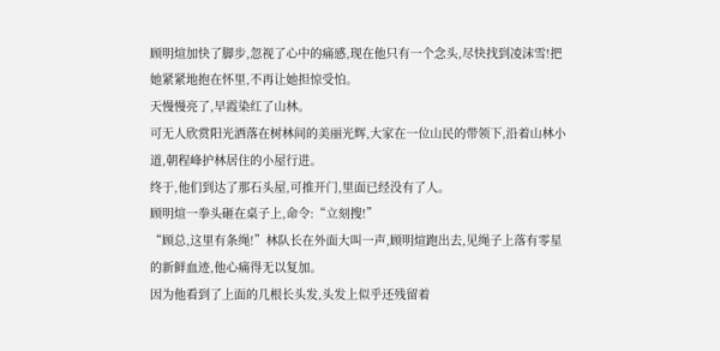顾明煊加快了脚步,忽视了心中的痛感,现在他只有一个念头,尽快找到凌沫雪!把她紧紧地抱在怀里,不再让她担惊受怕。
天慢慢亮了,早霞染红了山林。
可无人欣赏阳光洒落在树林间的美丽光辉,大家在一位山民的带领下,沿着山林小道,朝程峰护林居住的小屋行进。
终于,他们到达了那石头屋,可推开门,里面已经没有了人。
顾明煊一拳头砸在桌子上,命令:“立刻搜!”
“顾总,这里有条绳!”林队长在外面大叫一声,顾明煊跑出去,见绳子上落有零星的新鲜血迹,他心痛得无以复加。
因为他看到了上面的几根长头发,头发上似乎还残留着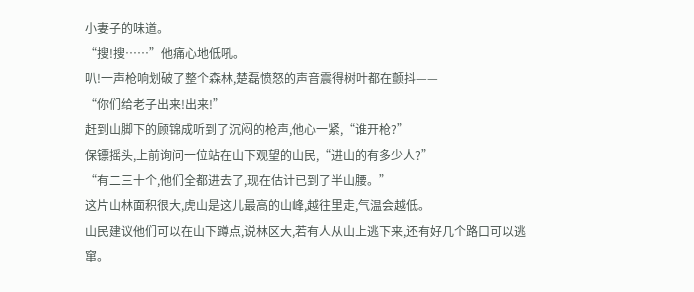小妻子的味道。
“搜!搜……”他痛心地低吼。
叭!一声枪响划破了整个森林,楚磊愤怒的声音震得树叶都在颤抖——
“你们给老子出来!出来!”
赶到山脚下的顾锦成听到了沉闷的枪声,他心一紧,“谁开枪?”
保镖摇头,上前询问一位站在山下观望的山民,“进山的有多少人?”
“有二三十个,他们全都进去了,现在估计已到了半山腰。”
这片山林面积很大,虎山是这儿最高的山峰,越往里走,气温会越低。
山民建议他们可以在山下蹲点,说林区大,若有人从山上逃下来,还有好几个路口可以逃窜。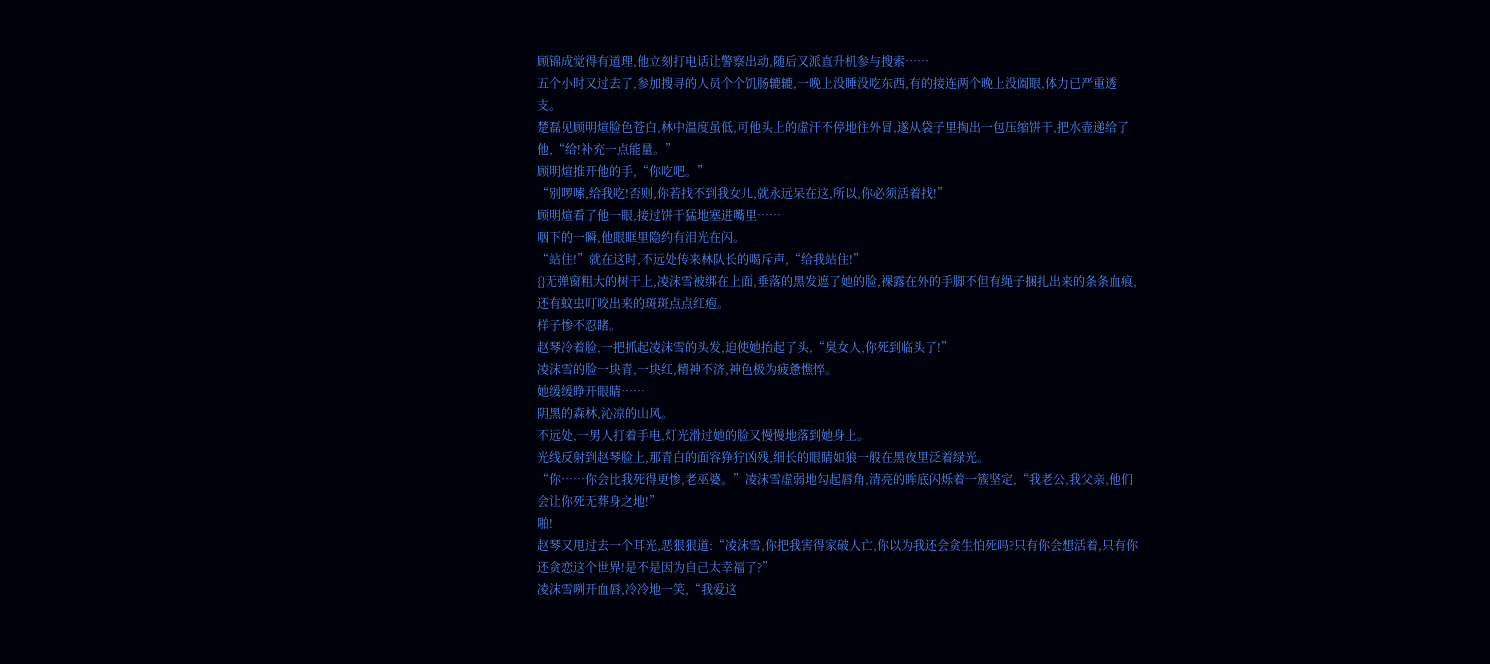顾锦成觉得有道理,他立刻打电话让警察出动,随后又派直升机参与搜索……
五个小时又过去了,参加搜寻的人员个个饥肠辘辘,一晚上没睡没吃东西,有的接连两个晚上没阖眼,体力已严重透支。
楚磊见顾明煊脸色苍白,林中温度虽低,可他头上的虚汗不停地往外冒,遂从袋子里掏出一包压缩饼干,把水壶递给了他,“给!补充一点能量。”
顾明煊推开他的手,“你吃吧。”
“别啰嗦,给我吃!否则,你若找不到我女儿,就永远呆在这,所以,你必须活着找!”
顾明煊看了他一眼,接过饼干猛地塞进嘴里……
咽下的一瞬,他眼眶里隐约有泪光在闪。
“站住!”就在这时,不远处传来林队长的喝斥声,“给我站住!”
{}无弹窗粗大的树干上,凌沫雪被绑在上面,垂落的黑发遮了她的脸,裸露在外的手脚不但有绳子捆扎出来的条条血痕,还有蚊虫叮咬出来的斑斑点点红疱。
样子惨不忍睹。
赵琴冷着脸,一把抓起凌沫雪的头发,迫使她抬起了头,“臭女人,你死到临头了!”
凌沫雪的脸一块青,一块红,精神不济,神色极为疲惫憔悴。
她缓缓睁开眼睛……
阴黑的森林,沁凉的山风。
不远处,一男人打着手电,灯光滑过她的脸又慢慢地落到她身上。
光线反射到赵琴脸上,那青白的面容狰狞凶残,细长的眼睛如狼一般在黑夜里泛着绿光。
“你……你会比我死得更惨,老巫婆。”凌沫雪虚弱地勾起唇角,清亮的眸底闪烁着一簇坚定,“我老公,我父亲,他们会让你死无葬身之地!”
啪!
赵琴又甩过去一个耳光,恶狠狠道:“凌沫雪,你把我害得家破人亡,你以为我还会贪生怕死吗?只有你会想活着,只有你还贪恋这个世界!是不是因为自己太幸福了?”
凌沫雪咧开血唇,冷冷地一笑,“我爱这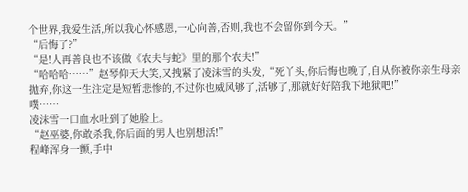个世界,我爱生活,所以我心怀感恩,一心向善,否则,我也不会留你到今天。”
“后悔了?”
“是!人再善良也不该做《农夫与蛇》里的那个农夫!”
“哈哈哈……”赵琴仰天大笑,又拽紧了凌沫雪的头发,“死丫头,你后悔也晚了,自从你被你亲生母亲抛弃,你这一生注定是短暂悲惨的,不过你也威风够了,活够了,那就好好陪我下地狱吧!”
噗……
凌沫雪一口血水吐到了她脸上。
“赵巫婆,你敢杀我,你后面的男人也别想活!”
程峰浑身一颤,手中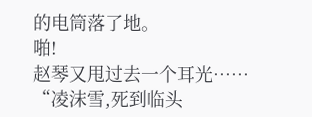的电筒落了地。
啪!
赵琴又甩过去一个耳光……
“凌沫雪,死到临头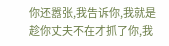你还嚣张,我告诉你,我就是趁你丈夫不在才抓了你,我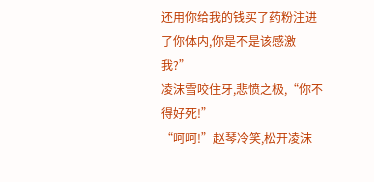还用你给我的钱买了药粉注进了你体内,你是不是该感激我?”
凌沫雪咬住牙,悲愤之极,“你不得好死!”
“呵呵!”赵琴冷笑,松开凌沫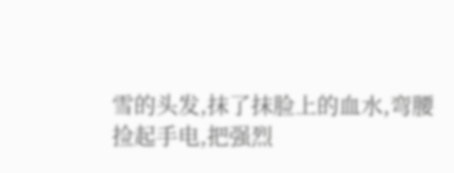雪的头发,抹了抹脸上的血水,弯腰捡起手电,把强烈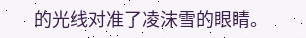的光线对准了凌沫雪的眼睛。